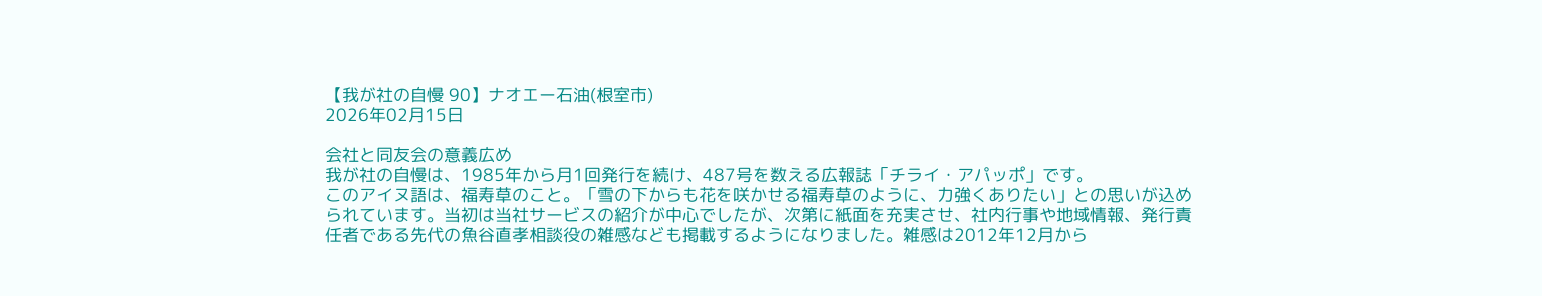【我が社の自慢 90】ナオエー石油(根室市)
2026年02月15日

会社と同友会の意義広め
我が社の自慢は、1985年から月1回発行を続け、487号を数える広報誌「チライ・アパッポ」です。
このアイヌ語は、福寿草のこと。「雪の下からも花を咲かせる福寿草のように、力強くありたい」との思いが込められています。当初は当社サービスの紹介が中心でしたが、次第に紙面を充実させ、社内行事や地域情報、発行責任者である先代の魚谷直孝相談役の雑感なども掲載するようになりました。雑感は2012年12月から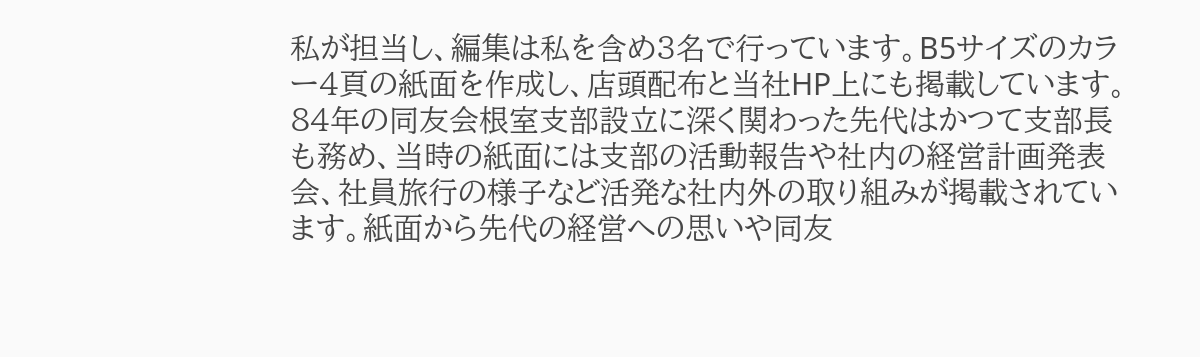私が担当し、編集は私を含め3名で行っています。B5サイズのカラー4頁の紙面を作成し、店頭配布と当社HP上にも掲載しています。
84年の同友会根室支部設立に深く関わった先代はかつて支部長も務め、当時の紙面には支部の活動報告や社内の経営計画発表会、社員旅行の様子など活発な社内外の取り組みが掲載されています。紙面から先代の経営への思いや同友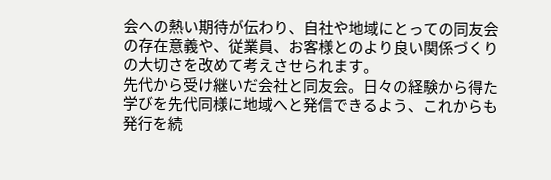会への熱い期待が伝わり、自社や地域にとっての同友会の存在意義や、従業員、お客様とのより良い関係づくりの大切さを改めて考えさせられます。
先代から受け継いだ会社と同友会。日々の経験から得た学びを先代同様に地域へと発信できるよう、これからも発行を続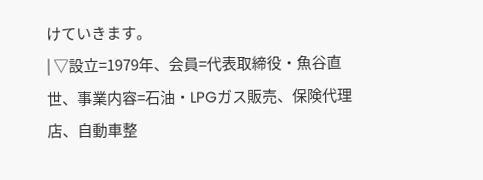けていきます。
| ▽設立=1979年、会員=代表取締役・魚谷直世、事業内容=石油・LPGガス販売、保険代理店、自動車整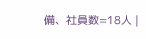備、社員数=18人 |